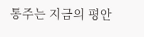통주는 지금의 평안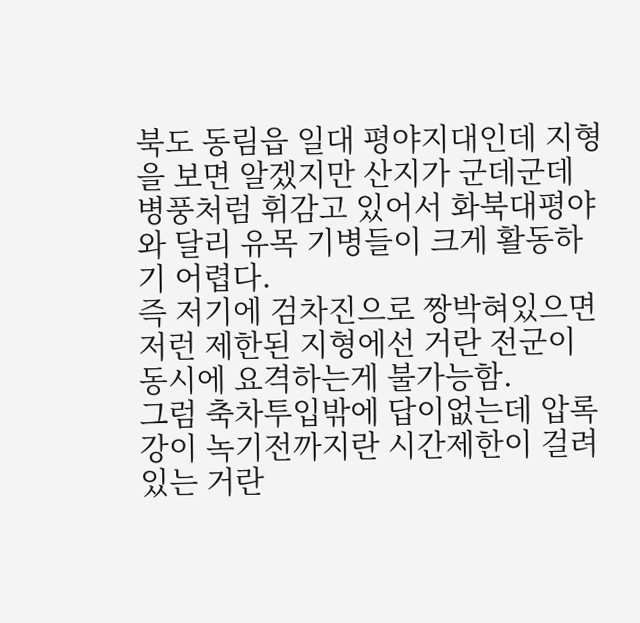북도 동림읍 일대 평야지대인데 지형을 보면 알겠지만 산지가 군데군데 병풍처럼 휘감고 있어서 화북대평야와 달리 유목 기병들이 크게 활동하기 어렵다.
즉 저기에 검차진으로 짱박혀있으면 저런 제한된 지형에선 거란 전군이 동시에 요격하는게 불가능함.
그럼 축차투입밖에 답이없는데 압록강이 녹기전까지란 시간제한이 걸려있는 거란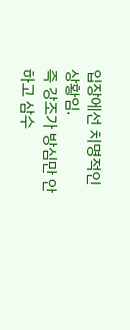입장에선 치명적인 상황임.
즉 강조가 방심만 안하고 삼수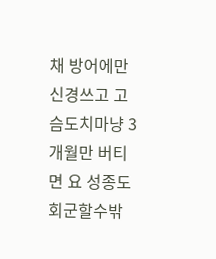채 방어에만 신경쓰고 고슴도치마냥 3개월만 버티면 요 성종도 회군할수밖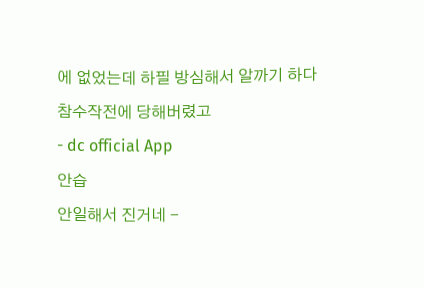에 없었는데 하필 방심해서 알까기 하다 참수작전에 당해버렸고
- dc official App
안습
안일해서 진거네 -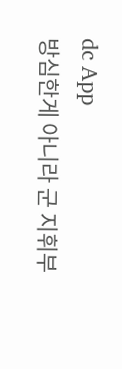dc App
방심한게 아니라 군 지휘부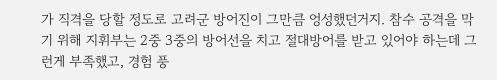가 직격을 당할 정도로 고려군 방어진이 그만큼 엉성했던거지. 참수 공격을 막기 위해 지휘부는 2중 3중의 방어선을 치고 절대방어를 받고 있어야 하는데 그런게 부족했고, 경험 풍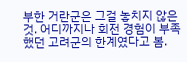부한 거란군은 그걸 놓치지 않은 것. 어디까지나 회전 경험이 부족했던 고려군의 한계였다고 봄.